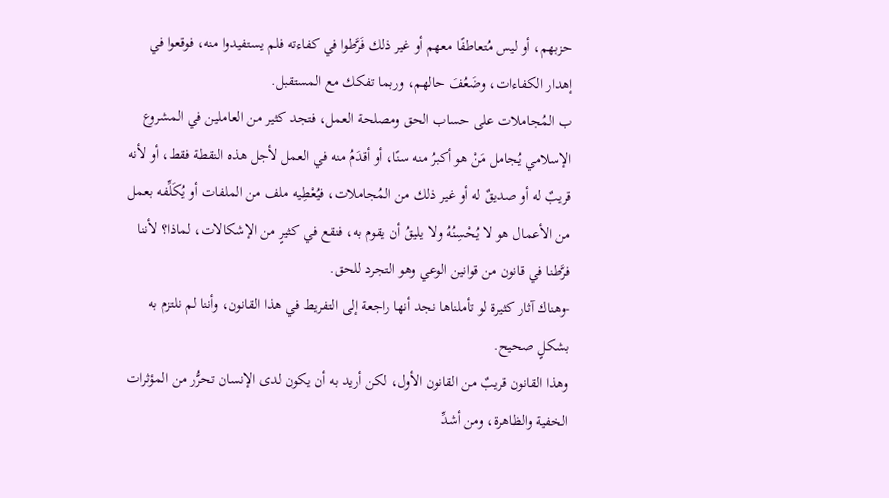حزبهم، أو ليس مُتعاطفًا معهم أو غير ذلك فَرَّطوا في كفاءته فلم يستفيدوا منه، فوقعوا في إهدار الكفاءات، وضَعُفَ حالهم، وربما تفكك مع المستقبل.
ب المُجاملات على حساب الحق ومصلحة العمل، فتجد كثير من العاملين في المشروع الإسلامي يُجامل مَنْ هو أكبرُ منه سنًا، أو أقدَمُ منه في العمل لأجل هذه النقطة فقط، أو لأنه قريبٌ له أو صديقٌ له أو غير ذلك من المُجاملات، فيُعْطِيه ملف من الملفات أو يُكَلِّفه بعمل من الأعمال هو لا يُحْسِنُهُ ولا يليقُ أن يقوم به، فنقع في كثيرٍ من الإشكالات، لماذا؟ لأننا فرَّطنا في قانون من قوانين الوعي وهو التجرد للحق.
-وهناك آثار كثيرة لو تأملناها نجد أنها راجعة إلى التفريط في هذا القانون، وأننا لم نلتزم به بشكلٍ صحيح.
وهذا القانون قريبٌ من القانون الأول، لكن أريد به أن يكون لدى الإنسان تحرُّر من المؤثرات الخفية والظاهرة، ومن أشدِّ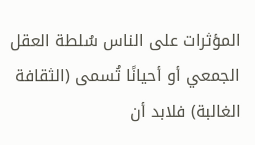المؤثرات على الناس سُلطة العقل الجمعي أو أحيانًا تُسمى (الثقافة الغالبة) فلابد أن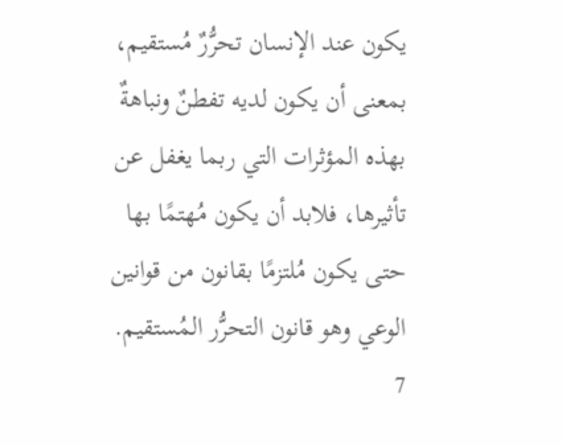يكون عند الإنسان تحرُّرٌ مُستقيم، بمعنى أن يكون لديه تفطنٌ ونباهةٌ بهذه المؤثرات التي ربما يغفل عن تأثيرها، فلابد أن يكون مُهتمًا بها حتى يكون مُلتزمًا بقانون من قوانين الوعي وهو قانون التحرُّر المُستقيم.
7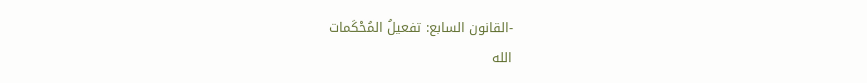-القانون السابع: تفعيلُ المُحْكَمات
الله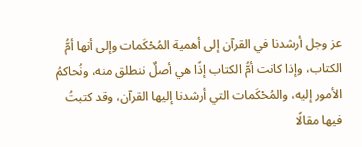عز وجل أرشدنا في القرآن إلى أهمية المُحْكَمات وإلى أنها أمُّ الكتاب، وإذا كانت أمُّ الكتاب إذًا هي أصلٌ ننطلق منه، ونُحاكمُ الأمور إليه، والمُحْكَمات التي أرشدنا إليها القرآن، وقد كتبتُ فيها مقالًا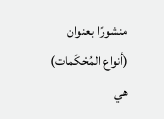منشورًا بعنوان (أنواع المُحْكَمات) هي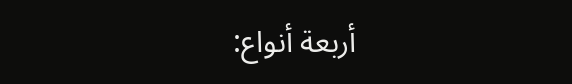أربعة أنواع: